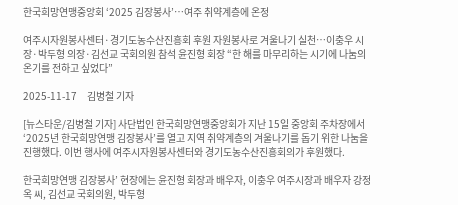한국희망연맹중앙회 ‘2025 김장봉사’…여주 취약계층에 온정

여주시자원봉사센터·경기도농수산진흥회 후원 자원봉사로 겨울나기 실천…이충우 시장·박두형 의장·김선교 국회의원 참석 윤진형 회장 “한 해를 마무리하는 시기에 나눔의 온기를 전하고 싶었다”

2025-11-17     김병철 기자

[뉴스타운/김병철 기자] 사단법인 한국희망연맹중앙회가 지난 15일 중앙회 주차장에서 ‘2025년 한국희망연맹 김장봉사’를 열고 지역 취약계층의 겨울나기를 돕기 위한 나눔을 진행했다. 이번 행사에 여주시자원봉사센터와 경기도농수산진흥회의가 후원했다.

한국희망연맹 김장봉사’ 현장에는 윤진형 회장과 배우자, 이충우 여주시장과 배우자 강정옥 씨, 김선교 국회의원, 박두형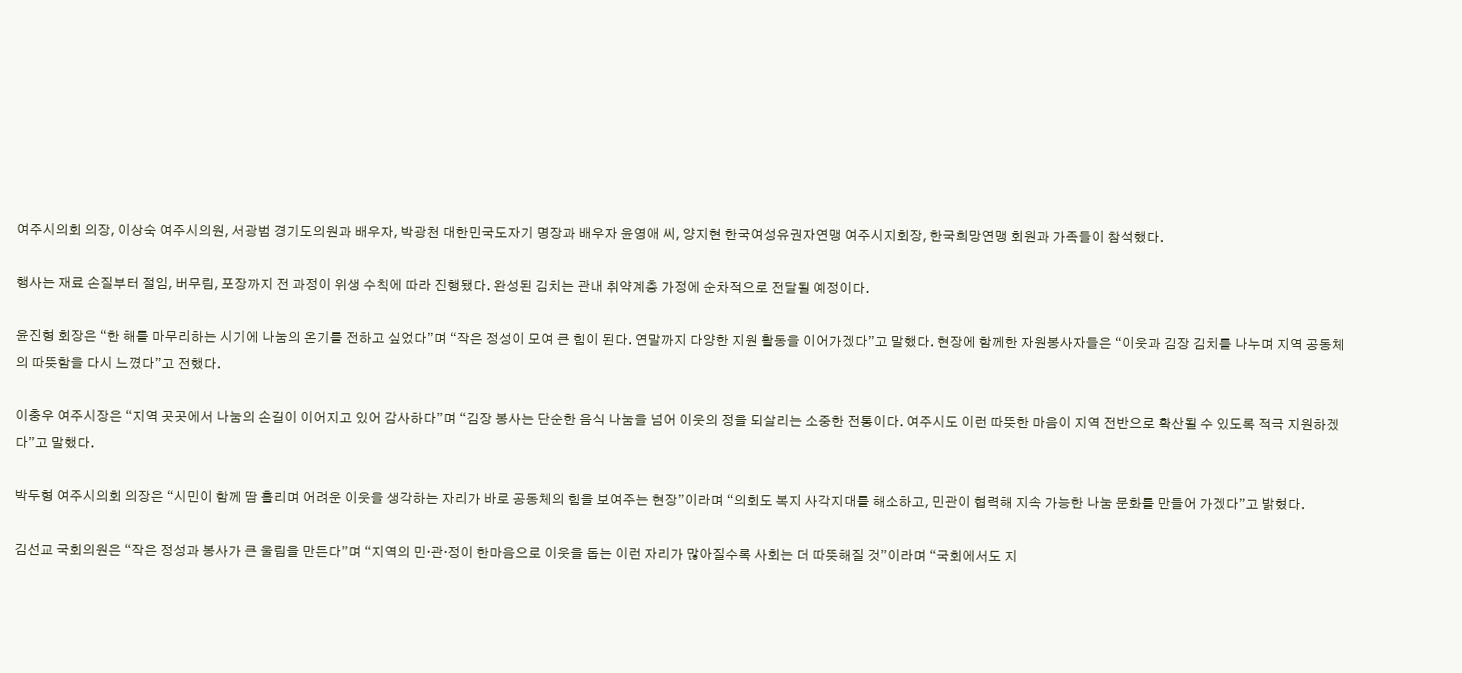여주시의회 의장, 이상숙 여주시의원, 서광범 경기도의원과 배우자, 박광천 대한민국도자기 명장과 배우자 윤영애 씨, 양지현 한국여성유권자연맹 여주시지회장, 한국희망연맹 회원과 가족들이 참석했다.

행사는 재료 손질부터 절임, 버무림, 포장까지 전 과정이 위생 수칙에 따라 진행됐다. 완성된 김치는 관내 취약계층 가정에 순차적으로 전달될 예정이다.

윤진형 회장은 “한 해를 마무리하는 시기에 나눔의 온기를 전하고 싶었다”며 “작은 정성이 모여 큰 힘이 된다. 연말까지 다양한 지원 활동을 이어가겠다”고 말했다. 현장에 함께한 자원봉사자들은 “이웃과 김장 김치를 나누며 지역 공동체의 따뜻함을 다시 느꼈다”고 전했다.

이충우 여주시장은 “지역 곳곳에서 나눔의 손길이 이어지고 있어 감사하다”며 “김장 봉사는 단순한 음식 나눔을 넘어 이웃의 정을 되살리는 소중한 전통이다. 여주시도 이런 따뜻한 마음이 지역 전반으로 확산될 수 있도록 적극 지원하겠다”고 말했다.

박두형 여주시의회 의장은 “시민이 함께 땀 흘리며 어려운 이웃을 생각하는 자리가 바로 공동체의 힘을 보여주는 현장”이라며 “의회도 복지 사각지대를 해소하고, 민관이 협력해 지속 가능한 나눔 문화를 만들어 가겠다”고 밝혔다.

김선교 국회의원은 “작은 정성과 봉사가 큰 울림을 만든다”며 “지역의 민·관·정이 한마음으로 이웃을 돕는 이런 자리가 많아질수록 사회는 더 따뜻해질 것”이라며 “국회에서도 지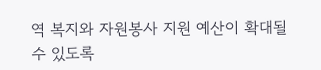역 복지와 자원봉사 지원 예산이 확대될 수 있도록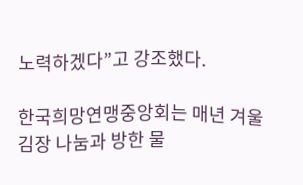노력하겠다”고 강조했다.

한국희망연맹중앙회는 매년 겨울 김장 나눔과 방한 물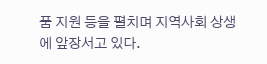품 지원 등을 펼치며 지역사회 상생에 앞장서고 있다.